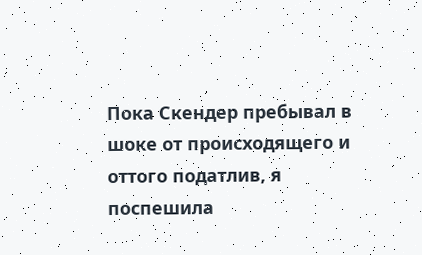Пока Скендер пребывал в шоке от происходящего и оттого податлив, я поспешила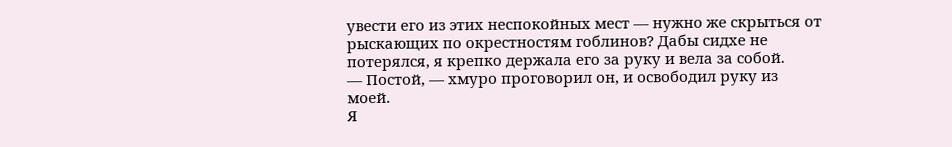увести его из этих неспокойных мест — нужно же скрыться от рыскающих по окрестностям гоблинов? Дабы сидхе не потерялся, я крепко держала его за руку и вела за собой.
— Постой, — хмуро проговорил он, и освободил руку из моей.
Я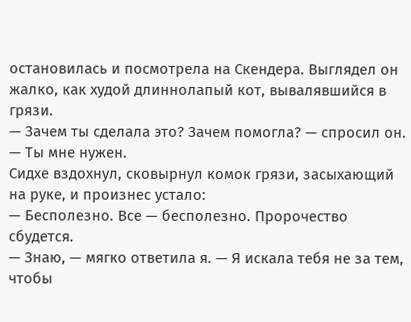остановилась и посмотрела на Скендера. Выглядел он жалко, как худой длиннолапый кот, вывалявшийся в грязи.
— Зачем ты сделала это? Зачем помогла? — спросил он.
— Ты мне нужен.
Сидхе вздохнул, сковырнул комок грязи, засыхающий на руке, и произнес устало:
— Бесполезно. Все — бесполезно. Пророчество сбудется.
— Знаю, — мягко ответила я. — Я искала тебя не за тем, чтобы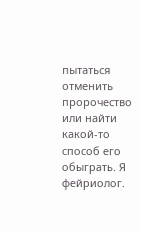пытаться отменить пророчество или найти какой-то способ его обыграть. Я фейриолог.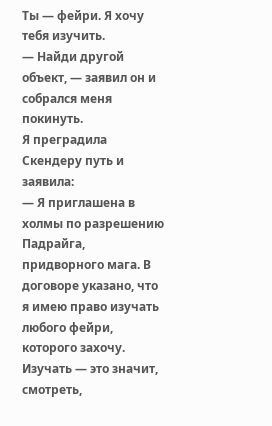Ты — фейри. Я хочу тебя изучить.
— Найди другой объект, — заявил он и собрался меня покинуть.
Я преградила Скендеру путь и заявила:
— Я приглашена в холмы по разрешению Падрайга, придворного мага. В договоре указано, что я имею право изучать любого фейри, которого захочу. Изучать — это значит, смотреть,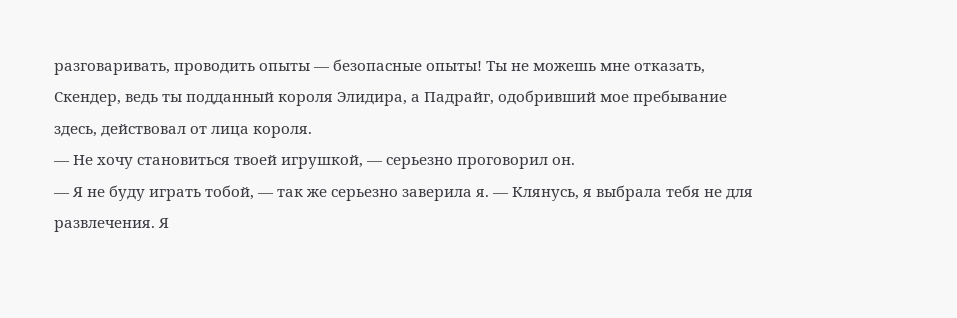разговаривать, проводить опыты — безопасные опыты! Ты не можешь мне отказать, Скендер, ведь ты подданный короля Элидира, а Падрайг, одобривший мое пребывание здесь, действовал от лица короля.
— Не хочу становиться твоей игрушкой, — серьезно проговорил он.
— Я не буду играть тобой, — так же серьезно заверила я. — Клянусь, я выбрала тебя не для развлечения. Я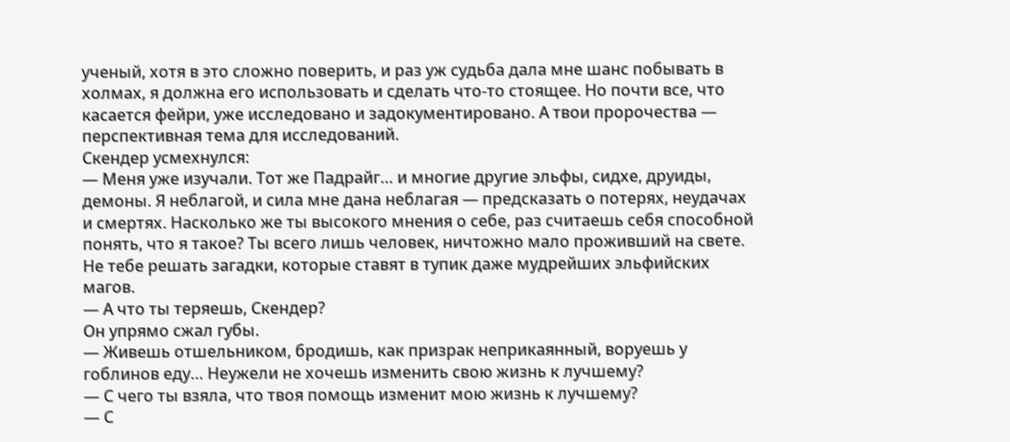ученый, хотя в это сложно поверить, и раз уж судьба дала мне шанс побывать в холмах, я должна его использовать и сделать что-то стоящее. Но почти все, что касается фейри, уже исследовано и задокументировано. А твои пророчества — перспективная тема для исследований.
Скендер усмехнулся:
— Меня уже изучали. Тот же Падрайг… и многие другие эльфы, сидхе, друиды, демоны. Я неблагой, и сила мне дана неблагая — предсказать о потерях, неудачах и смертях. Насколько же ты высокого мнения о себе, раз считаешь себя способной понять, что я такое? Ты всего лишь человек, ничтожно мало проживший на свете. Не тебе решать загадки, которые ставят в тупик даже мудрейших эльфийских магов.
— А что ты теряешь, Скендер?
Он упрямо сжал губы.
— Живешь отшельником, бродишь, как призрак неприкаянный, воруешь у гоблинов еду… Неужели не хочешь изменить свою жизнь к лучшему?
— С чего ты взяла, что твоя помощь изменит мою жизнь к лучшему?
— С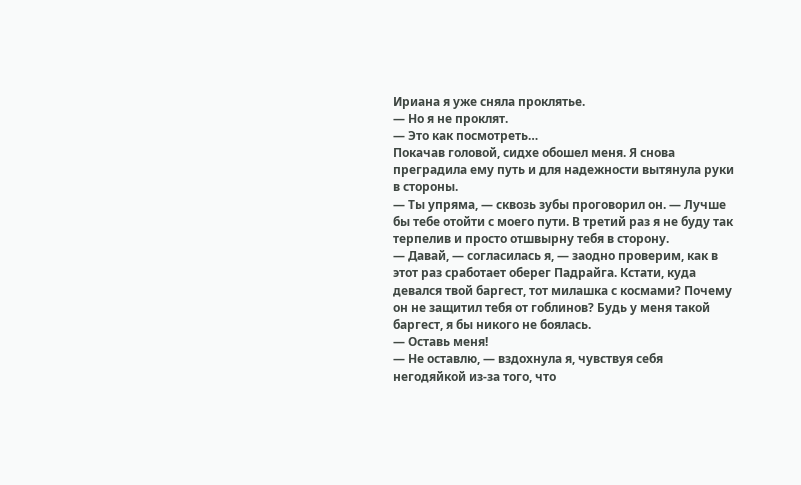Ириана я уже сняла проклятье.
— Но я не проклят.
— Это как посмотреть…
Покачав головой, сидхе обошел меня. Я снова преградила ему путь и для надежности вытянула руки в стороны.
— Ты упряма, — сквозь зубы проговорил он. — Лучше бы тебе отойти с моего пути. В третий раз я не буду так терпелив и просто отшвырну тебя в сторону.
— Давай, — согласилась я, — заодно проверим, как в этот раз сработает оберег Падрайга. Кстати, куда девался твой баргест, тот милашка с космами? Почему он не защитил тебя от гоблинов? Будь у меня такой баргест, я бы никого не боялась.
— Оставь меня!
— Не оставлю, — вздохнула я, чувствуя себя негодяйкой из-за того, что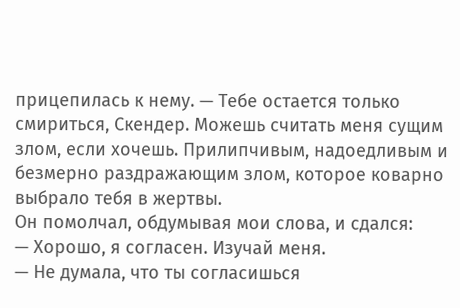прицепилась к нему. — Тебе остается только смириться, Скендер. Можешь считать меня сущим злом, если хочешь. Прилипчивым, надоедливым и безмерно раздражающим злом, которое коварно выбрало тебя в жертвы.
Он помолчал, обдумывая мои слова, и сдался:
— Хорошо, я согласен. Изучай меня.
— Не думала, что ты согласишься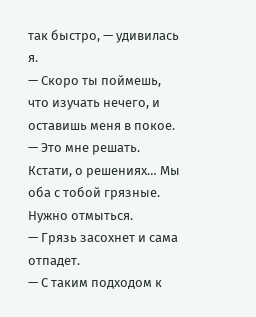так быстро, — удивилась я.
— Скоро ты поймешь, что изучать нечего, и оставишь меня в покое.
— Это мне решать. Кстати, о решениях… Мы оба с тобой грязные. Нужно отмыться.
— Грязь засохнет и сама отпадет.
— С таким подходом к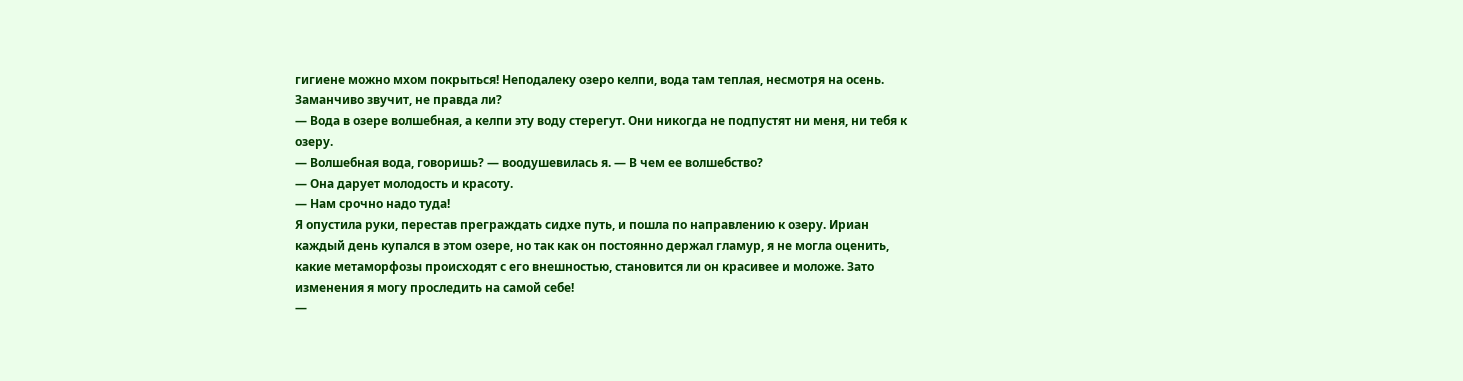гигиене можно мхом покрыться! Неподалеку озеро келпи, вода там теплая, несмотря на осень. Заманчиво звучит, не правда ли?
— Вода в озере волшебная, а келпи эту воду стерегут. Они никогда не подпустят ни меня, ни тебя к озеру.
— Волшебная вода, говоришь? — воодушевилась я. — В чем ее волшебство?
— Она дарует молодость и красоту.
— Нам срочно надо туда!
Я опустила руки, перестав преграждать сидхе путь, и пошла по направлению к озеру. Ириан каждый день купался в этом озере, но так как он постоянно держал гламур, я не могла оценить, какие метаморфозы происходят с его внешностью, становится ли он красивее и моложе. Зато изменения я могу проследить на самой себе!
—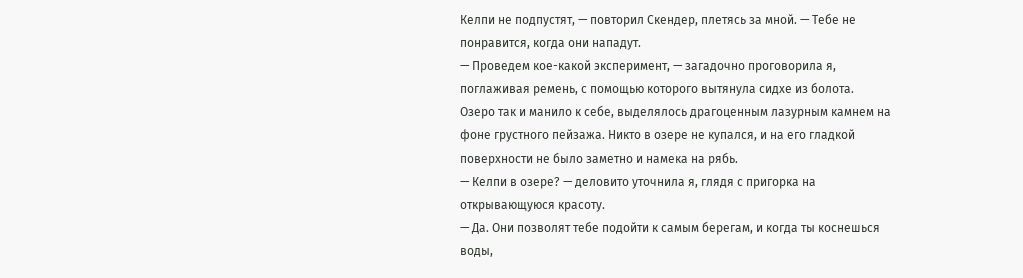Келпи не подпустят, — повторил Скендер, плетясь за мной. — Тебе не понравится, когда они нападут.
— Проведем кое-какой эксперимент, — загадочно проговорила я, поглаживая ремень, с помощью которого вытянула сидхе из болота.
Озеро так и манило к себе, выделялось драгоценным лазурным камнем на фоне грустного пейзажа. Никто в озере не купался, и на его гладкой поверхности не было заметно и намека на рябь.
— Келпи в озере? — деловито уточнила я, глядя с пригорка на открывающуюся красоту.
— Да. Они позволят тебе подойти к самым берегам, и когда ты коснешься воды,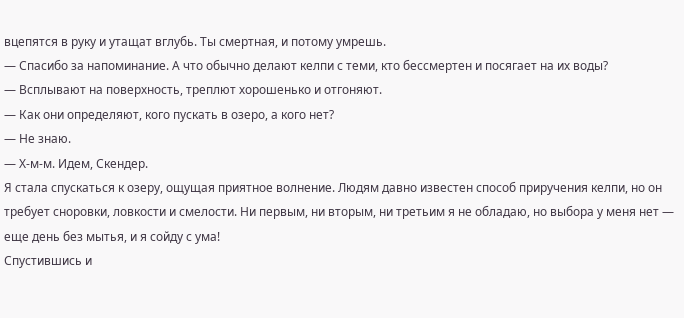вцепятся в руку и утащат вглубь. Ты смертная, и потому умрешь.
— Спасибо за напоминание. А что обычно делают келпи с теми, кто бессмертен и посягает на их воды?
— Всплывают на поверхность, треплют хорошенько и отгоняют.
— Как они определяют, кого пускать в озеро, а кого нет?
— Не знаю.
— Х-м-м. Идем, Скендер.
Я стала спускаться к озеру, ощущая приятное волнение. Людям давно известен способ приручения келпи, но он требует сноровки, ловкости и смелости. Ни первым, ни вторым, ни третьим я не обладаю, но выбора у меня нет — еще день без мытья, и я сойду с ума!
Спустившись и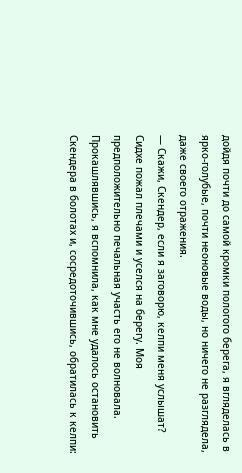дойдя почти до самой кромки пологого берега, я вгляделась в ярко-голубые, почти неоновые воды, но ничего не разглядела, даже своего отражения.
— Скажи, Скендер, если я заговорю, келпи меня услышат?
Сидхе пожал плечами и уселся на берегу. Моя предположительно печальная участь его не волновала. Прокашлявшись, я вспомнила, как мне удалось остановить Скендера в болотах и, сосредоточившись, обратилась к келпи: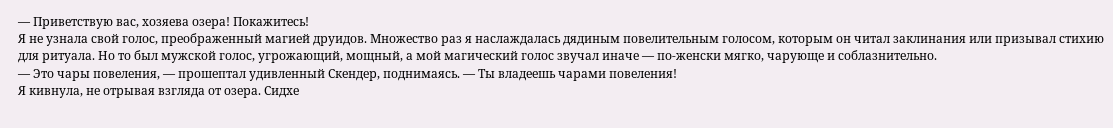— Приветствую вас, хозяева озера! Покажитесь!
Я не узнала свой голос, преображенный магией друидов. Множество раз я наслаждалась дядиным повелительным голосом, которым он читал заклинания или призывал стихию для ритуала. Но то был мужской голос, угрожающий, мощный, а мой магический голос звучал иначе — по-женски мягко, чарующе и соблазнительно.
— Это чары повеления, — прошептал удивленный Скендер, поднимаясь. — Ты владеешь чарами повеления!
Я кивнула, не отрывая взгляда от озера. Сидхе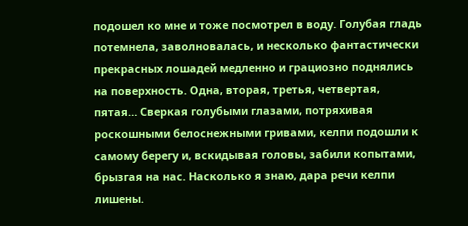подошел ко мне и тоже посмотрел в воду. Голубая гладь потемнела, заволновалась, и несколько фантастически прекрасных лошадей медленно и грациозно поднялись на поверхность. Одна, вторая, третья, четвертая, пятая… Сверкая голубыми глазами, потряхивая роскошными белоснежными гривами, келпи подошли к самому берегу и, вскидывая головы, забили копытами, брызгая на нас. Насколько я знаю, дара речи келпи лишены.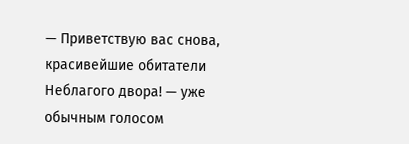— Приветствую вас снова, красивейшие обитатели Неблагого двора! — уже обычным голосом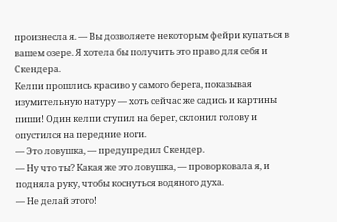произнесла я. — Вы дозволяете некоторым фейри купаться в вашем озере. Я хотела бы получить это право для себя и Скендера.
Келпи прошлись красиво у самого берега, показывая изумительную натуру — хоть сейчас же садись и картины пиши! Один келпи ступил на берег, склонил голову и опустился на передние ноги.
— Это ловушка, — предупредил Скендер.
— Ну что ты? Какая же это ловушка, — проворковала я, и подняла руку, чтобы коснуться водяного духа.
— Не делай этого!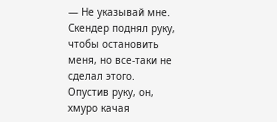— Не указывай мне.
Скендер поднял руку, чтобы остановить меня, но все-таки не сделал этого. Опустив руку, он, хмуро качая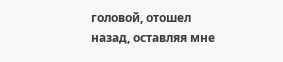головой, отошел назад, оставляя мне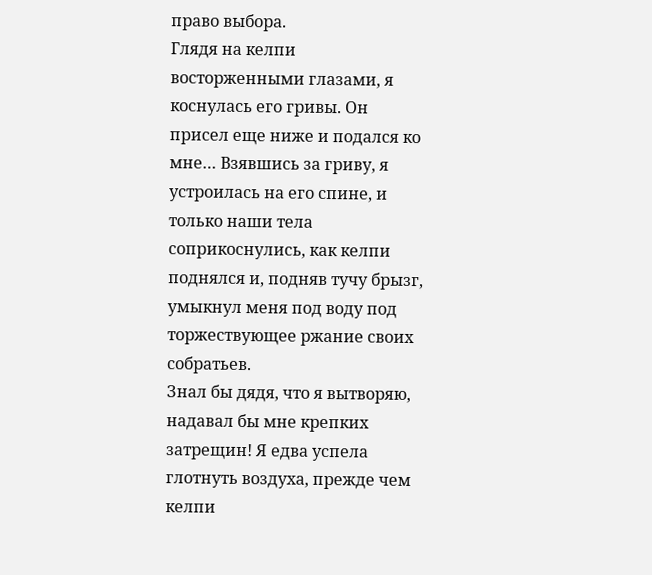право выбора.
Глядя на келпи восторженными глазами, я коснулась его гривы. Он присел еще ниже и подался ко мне… Взявшись за гриву, я устроилась на его спине, и только наши тела соприкоснулись, как келпи поднялся и, подняв тучу брызг, умыкнул меня под воду под торжествующее ржание своих собратьев.
Знал бы дядя, что я вытворяю, надавал бы мне крепких затрещин! Я едва успела глотнуть воздуха, прежде чем келпи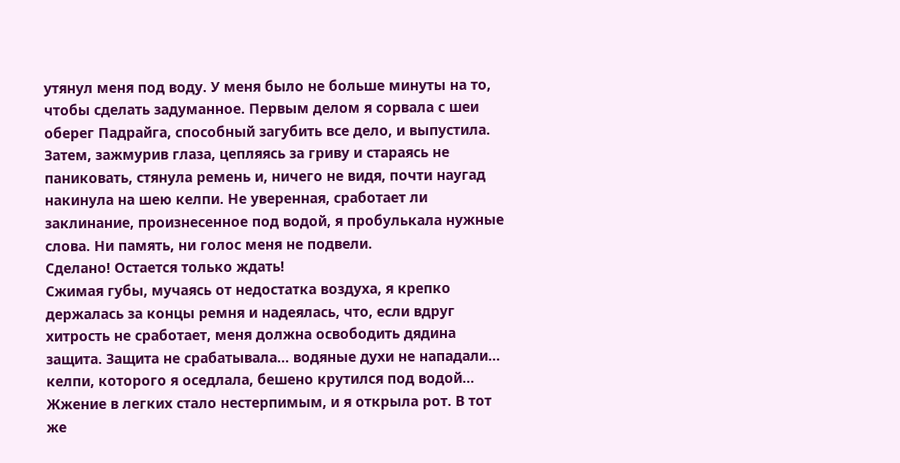утянул меня под воду. У меня было не больше минуты на то, чтобы сделать задуманное. Первым делом я сорвала с шеи оберег Падрайга, способный загубить все дело, и выпустила. Затем, зажмурив глаза, цепляясь за гриву и стараясь не паниковать, стянула ремень и, ничего не видя, почти наугад накинула на шею келпи. Не уверенная, сработает ли заклинание, произнесенное под водой, я пробулькала нужные слова. Ни память, ни голос меня не подвели.
Cделано! Остается только ждать!
Сжимая губы, мучаясь от недостатка воздуха, я крепко держалась за концы ремня и надеялась, что, если вдруг хитрость не сработает, меня должна освободить дядина защита. Защита не срабатывала… водяные духи не нападали… келпи, которого я оседлала, бешено крутился под водой…
Жжение в легких стало нестерпимым, и я открыла рот. В тот же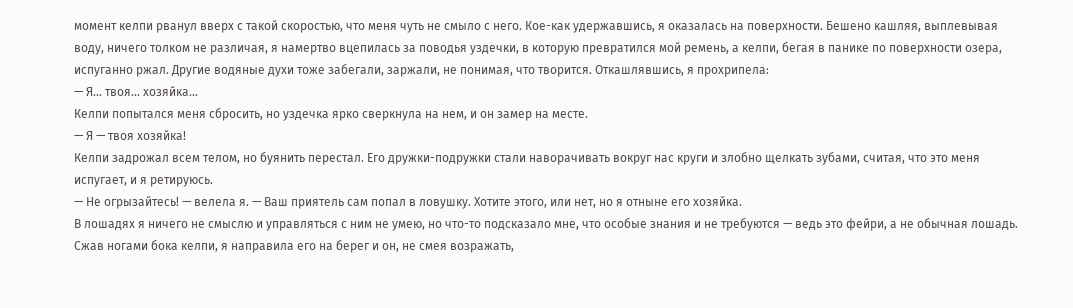момент келпи рванул вверх с такой скоростью, что меня чуть не смыло с него. Кое-как удержавшись, я оказалась на поверхности. Бешено кашляя, выплевывая воду, ничего толком не различая, я намертво вцепилась за поводья уздечки, в которую превратился мой ремень, а келпи, бегая в панике по поверхности озера, испуганно ржал. Другие водяные духи тоже забегали, заржали, не понимая, что творится. Откашлявшись, я прохрипела:
— Я… твоя… хозяйка…
Келпи попытался меня сбросить, но уздечка ярко сверкнула на нем, и он замер на месте.
— Я — твоя хозяйка!
Келпи задрожал всем телом, но буянить перестал. Его дружки-подружки стали наворачивать вокруг нас круги и злобно щелкать зубами, считая, что это меня испугает, и я ретируюсь.
— Не огрызайтесь! — велела я. — Ваш приятель сам попал в ловушку. Хотите этого, или нет, но я отныне его хозяйка.
В лошадях я ничего не смыслю и управляться с ним не умею, но что-то подсказало мне, что особые знания и не требуются — ведь это фейри, а не обычная лошадь. Сжав ногами бока келпи, я направила его на берег и он, не смея возражать,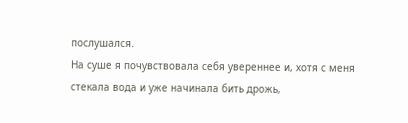послушался.
На суше я почувствовала себя увереннее и, хотя с меня стекала вода и уже начинала бить дрожь,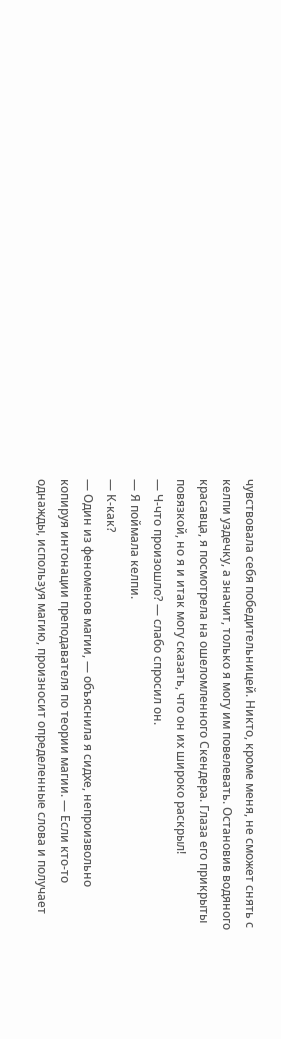чувствовала себя победительницей. Никто, кроме меня, не сможет снять с келпи уздечку, а значит, только я могу им повелевать. Остановив водяного красавца, я посмотрела на ошеломленного Скендера. Глаза его прикрыты повязкой, но я и итак могу сказать, что он их широко раскрыл!
— Ч-что произошло? — слабо спросил он.
— Я поймала келпи.
— К-как?
— Один из феноменов магии, — объяснила я сидхе, непроизвольно копируя интонации преподавателя по теории магии. — Если кто-то однажды, используя магию, произносит определенные слова и получает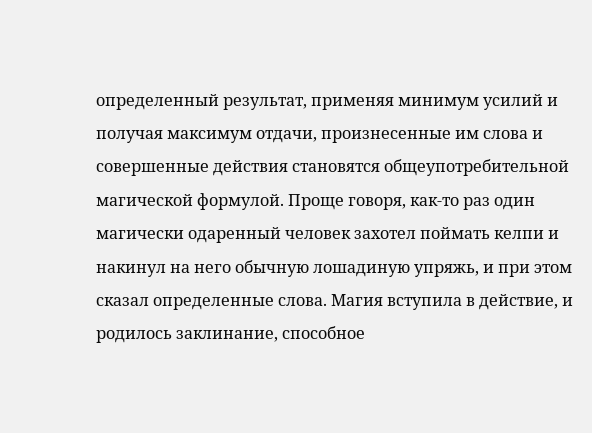определенный результат, применяя минимум усилий и получая максимум отдачи, произнесенные им слова и совершенные действия становятся общеупотребительной магической формулой. Проще говоря, как-то раз один магически одаренный человек захотел поймать келпи и накинул на него обычную лошадиную упряжь, и при этом сказал определенные слова. Магия вступила в действие, и родилось заклинание, способное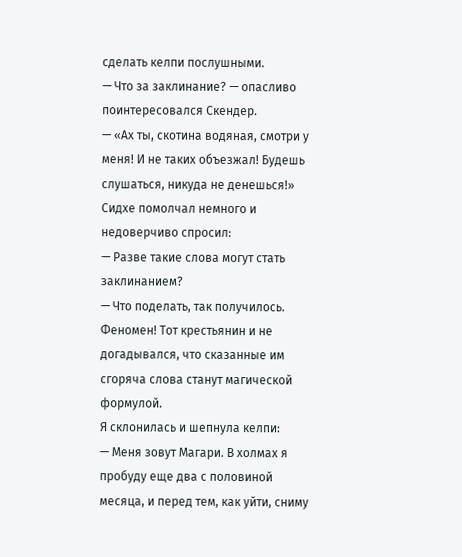сделать келпи послушными.
— Что за заклинание? — опасливо поинтересовался Скендер.
— «Ах ты, скотина водяная, смотри у меня! И не таких объезжал! Будешь слушаться, никуда не денешься!»
Сидхе помолчал немного и недоверчиво спросил:
— Разве такие слова могут стать заклинанием?
— Что поделать, так получилось. Феномен! Тот крестьянин и не догадывался, что сказанные им сгоряча слова станут магической формулой.
Я склонилась и шепнула келпи:
— Меня зовут Магари. В холмах я пробуду еще два с половиной месяца, и перед тем, как уйти, сниму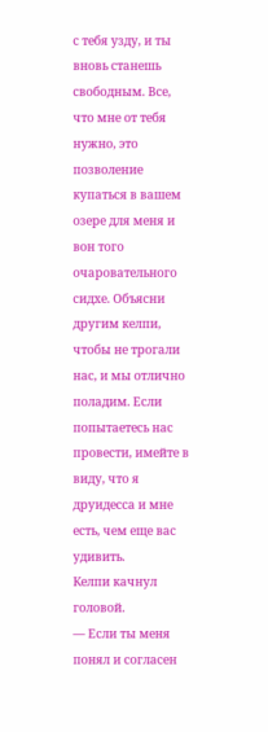с тебя узду, и ты вновь станешь свободным. Все, что мне от тебя нужно, это позволение купаться в вашем озере для меня и вон того очаровательного сидхе. Объясни другим келпи, чтобы не трогали нас, и мы отлично поладим. Если попытаетесь нас провести, имейте в виду, что я друидесса и мне есть, чем еще вас удивить.
Келпи качнул головой.
— Если ты меня понял и согласен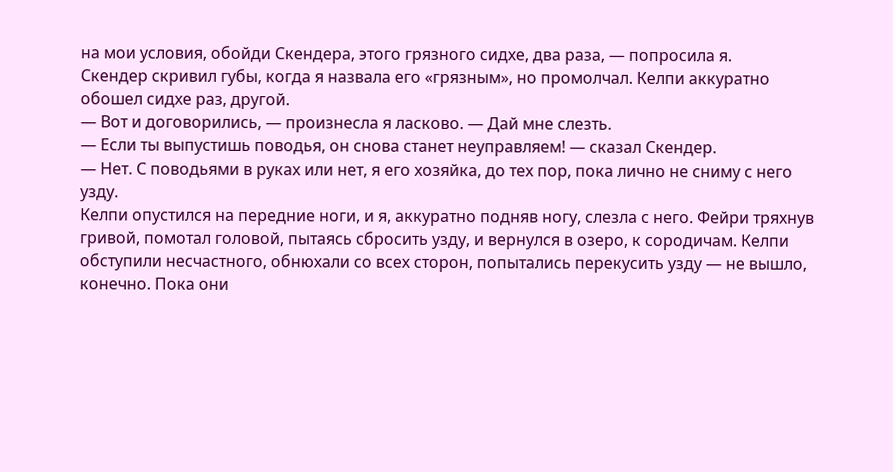на мои условия, обойди Скендера, этого грязного сидхе, два раза, — попросила я.
Скендер скривил губы, когда я назвала его «грязным», но промолчал. Келпи аккуратно обошел сидхе раз, другой.
— Вот и договорились, — произнесла я ласково. — Дай мне слезть.
— Если ты выпустишь поводья, он снова станет неуправляем! — сказал Скендер.
— Нет. С поводьями в руках или нет, я его хозяйка, до тех пор, пока лично не сниму с него узду.
Келпи опустился на передние ноги, и я, аккуратно подняв ногу, слезла с него. Фейри тряхнув гривой, помотал головой, пытаясь сбросить узду, и вернулся в озеро, к сородичам. Келпи обступили несчастного, обнюхали со всех сторон, попытались перекусить узду — не вышло, конечно. Пока они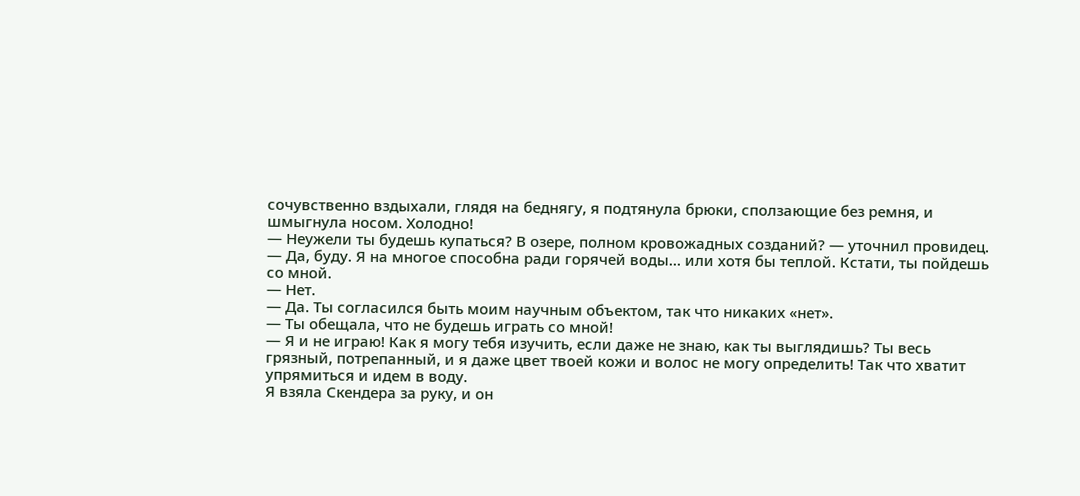сочувственно вздыхали, глядя на беднягу, я подтянула брюки, сползающие без ремня, и шмыгнула носом. Холодно!
— Неужели ты будешь купаться? В озере, полном кровожадных созданий? — уточнил провидец.
— Да, буду. Я на многое способна ради горячей воды… или хотя бы теплой. Кстати, ты пойдешь со мной.
— Нет.
— Да. Ты согласился быть моим научным объектом, так что никаких «нет».
— Ты обещала, что не будешь играть со мной!
— Я и не играю! Как я могу тебя изучить, если даже не знаю, как ты выглядишь? Ты весь грязный, потрепанный, и я даже цвет твоей кожи и волос не могу определить! Так что хватит упрямиться и идем в воду.
Я взяла Скендера за руку, и он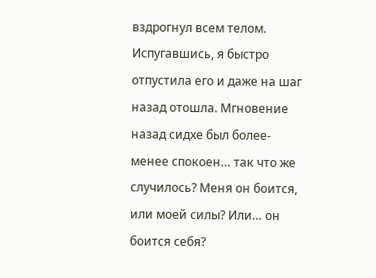вздрогнул всем телом. Испугавшись, я быстро отпустила его и даже на шаг назад отошла. Мгновение назад сидхе был более-менее спокоен… так что же случилось? Меня он боится, или моей силы? Или… он боится себя?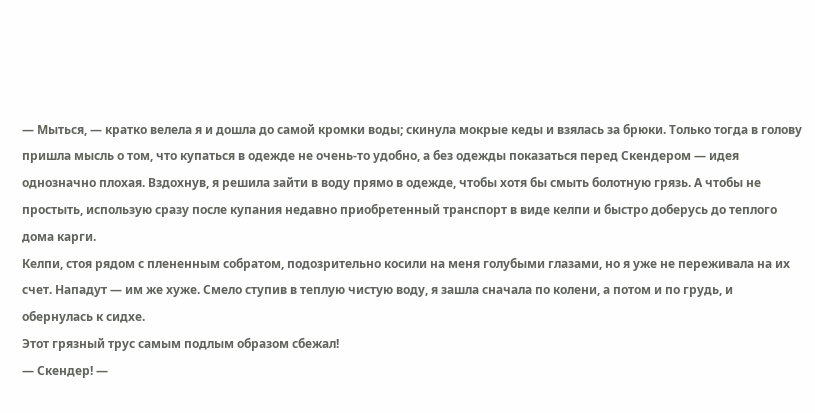— Мыться, — кратко велела я и дошла до самой кромки воды; скинула мокрые кеды и взялась за брюки. Только тогда в голову пришла мысль о том, что купаться в одежде не очень-то удобно, а без одежды показаться перед Скендером — идея однозначно плохая. Вздохнув, я решила зайти в воду прямо в одежде, чтобы хотя бы смыть болотную грязь. А чтобы не простыть, использую сразу после купания недавно приобретенный транспорт в виде келпи и быстро доберусь до теплого дома карги.
Келпи, стоя рядом с плененным собратом, подозрительно косили на меня голубыми глазами, но я уже не переживала на их счет. Нападут — им же хуже. Смело ступив в теплую чистую воду, я зашла сначала по колени, а потом и по грудь, и обернулась к сидхе.
Этот грязный трус самым подлым образом сбежал!
— Скендер! —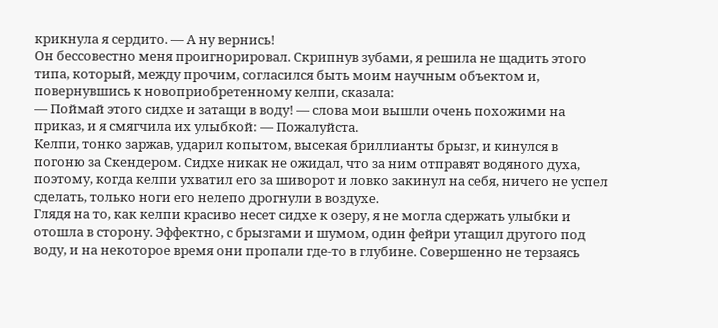крикнула я сердито. — А ну вернись!
Он бессовестно меня проигнорировал. Скрипнув зубами, я решила не щадить этого типа, который, между прочим, согласился быть моим научным объектом и, повернувшись к новоприобретенному келпи, сказала:
— Поймай этого сидхе и затащи в воду! — слова мои вышли очень похожими на приказ, и я смягчила их улыбкой: — Пожалуйста.
Келпи, тонко заржав, ударил копытом, высекая бриллианты брызг, и кинулся в погоню за Скендером. Сидхе никак не ожидал, что за ним отправят водяного духа, поэтому, когда келпи ухватил его за шиворот и ловко закинул на себя, ничего не успел сделать, только ноги его нелепо дрогнули в воздухе.
Глядя на то, как келпи красиво несет сидхе к озеру, я не могла сдержать улыбки и отошла в сторону. Эффектно, с брызгами и шумом, один фейри утащил другого под воду, и на некоторое время они пропали где-то в глубине. Совершенно не терзаясь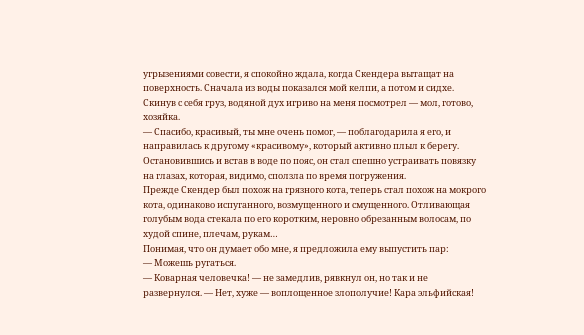угрызениями совести, я спокойно ждала, когда Скендера вытащат на поверхность. Сначала из воды показался мой келпи, а потом и сидхе. Скинув с себя груз, водяной дух игриво на меня посмотрел — мол, готово, хозяйка.
— Спасибо, красивый, ты мне очень помог, — поблагодарила я его, и направилась к другому «красивому», который активно плыл к берегу. Остановившись и встав в воде по пояс, он стал спешно устраивать повязку на глазах, которая, видимо, сползла по время погружения.
Прежде Скендер был похож на грязного кота, теперь стал похож на мокрого кота, одинаково испуганного, возмущенного и смущенного. Отливающая голубым вода стекала по его коротким, неровно обрезанным волосам, по худой спине, плечам, рукам…
Понимая, что он думает обо мне, я предложила ему выпустить пар:
— Можешь ругаться.
— Коварная человечка! — не замедлив, рявкнул он, но так и не развернулся. — Нет, хуже — воплощенное злополучие! Кара эльфийская!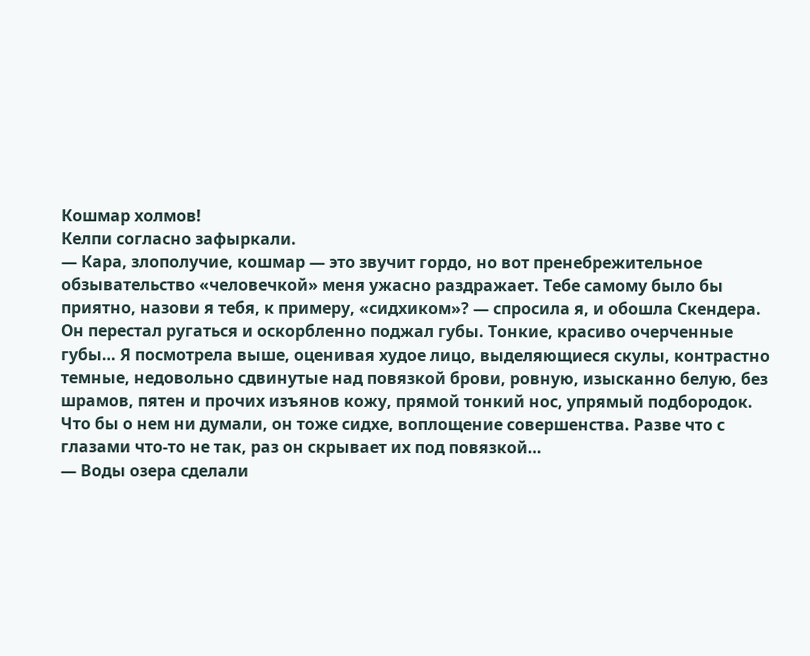Кошмар холмов!
Келпи согласно зафыркали.
— Кара, злополучие, кошмар — это звучит гордо, но вот пренебрежительное обзывательство «человечкой» меня ужасно раздражает. Тебе самому было бы приятно, назови я тебя, к примеру, «сидхиком»? — спросила я, и обошла Скендера.
Он перестал ругаться и оскорбленно поджал губы. Тонкие, красиво очерченные губы… Я посмотрела выше, оценивая худое лицо, выделяющиеся скулы, контрастно темные, недовольно сдвинутые над повязкой брови, ровную, изысканно белую, без шрамов, пятен и прочих изъянов кожу, прямой тонкий нос, упрямый подбородок.
Что бы о нем ни думали, он тоже сидхе, воплощение совершенства. Разве что с глазами что-то не так, раз он скрывает их под повязкой…
— Воды озера сделали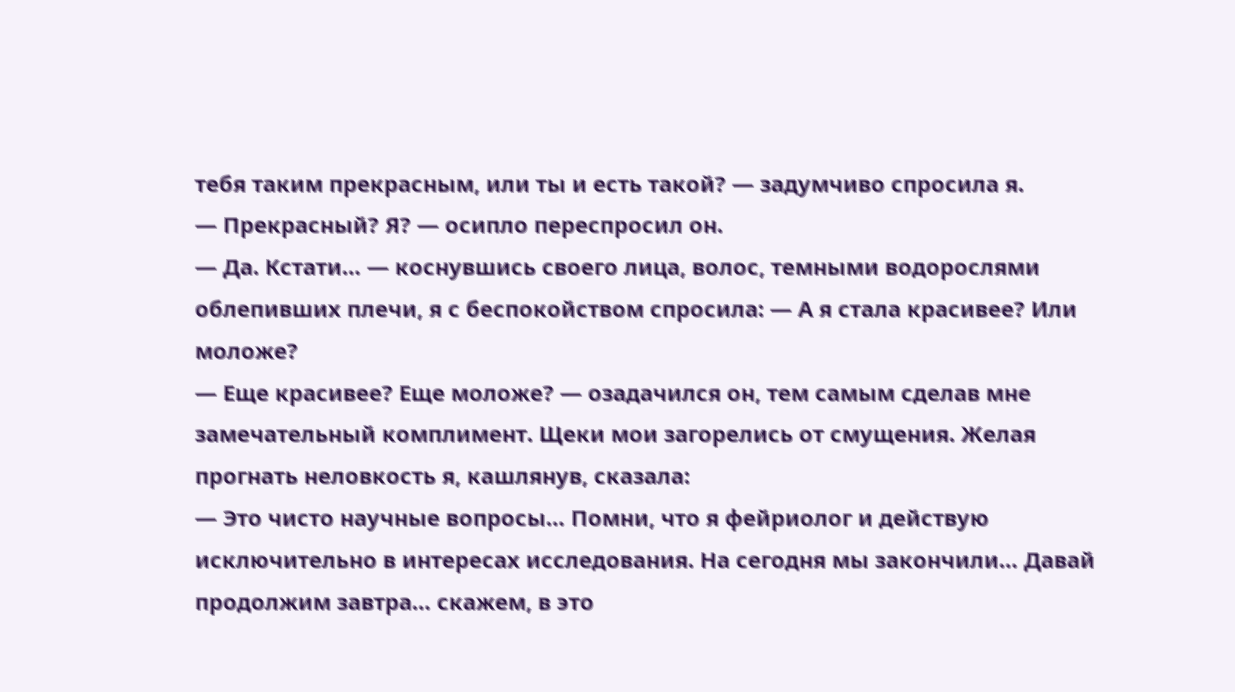тебя таким прекрасным, или ты и есть такой? — задумчиво спросила я.
— Прекрасный? Я? — осипло переспросил он.
— Да. Кстати… — коснувшись своего лица, волос, темными водорослями облепивших плечи, я с беспокойством спросила: — А я стала красивее? Или моложе?
— Еще красивее? Еще моложе? — озадачился он, тем самым сделав мне замечательный комплимент. Щеки мои загорелись от смущения. Желая прогнать неловкость я, кашлянув, сказала:
— Это чисто научные вопросы… Помни, что я фейриолог и действую исключительно в интересах исследования. На сегодня мы закончили… Давай продолжим завтра… скажем, в это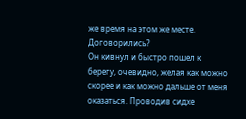же время на этом же месте. Договорились?
Он кивнул и быстро пошел к берегу, очевидно, желая как можно скорее и как можно дальше от меня оказаться. Проводив сидхе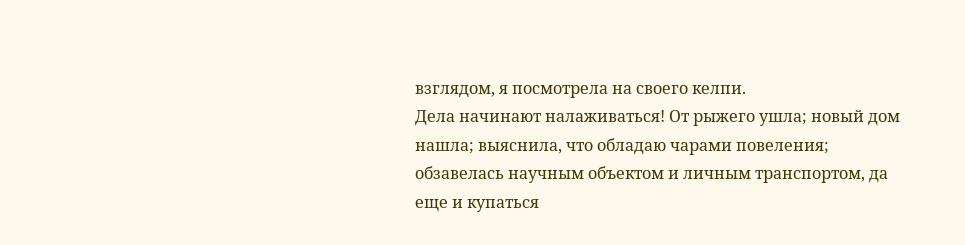взглядом, я посмотрела на своего келпи.
Дела начинают налаживаться! От рыжего ушла; новый дом нашла; выяснила, что обладаю чарами повеления; обзавелась научным объектом и личным транспортом, да еще и купаться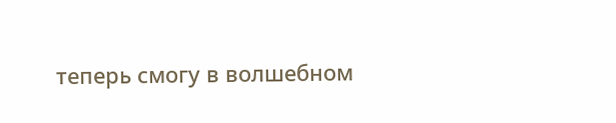теперь смогу в волшебном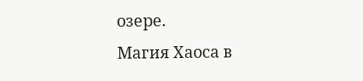озере.
Магия Хаоса в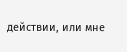действии, или мне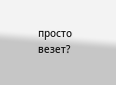просто везет?